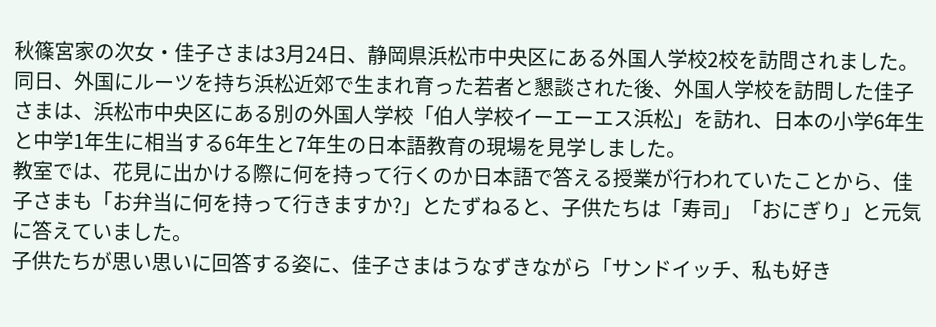秋篠宮家の次女・佳子さまは3月24日、静岡県浜松市中央区にある外国人学校2校を訪問されました。
同日、外国にルーツを持ち浜松近郊で生まれ育った若者と懇談された後、外国人学校を訪問した佳子さまは、浜松市中央区にある別の外国人学校「伯人学校イーエーエス浜松」を訪れ、日本の小学6年生と中学1年生に相当する6年生と7年生の日本語教育の現場を見学しました。
教室では、花見に出かける際に何を持って行くのか日本語で答える授業が行われていたことから、佳子さまも「お弁当に何を持って行きますか?」とたずねると、子供たちは「寿司」「おにぎり」と元気に答えていました。
子供たちが思い思いに回答する姿に、佳子さまはうなずきながら「サンドイッチ、私も好き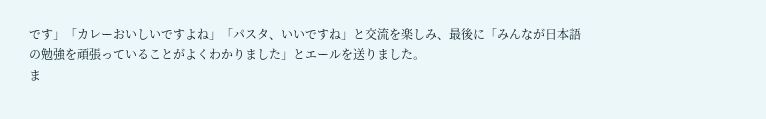です」「カレーおいしいですよね」「パスタ、いいですね」と交流を楽しみ、最後に「みんなが日本語の勉強を頑張っていることがよくわかりました」とエールを送りました。
ま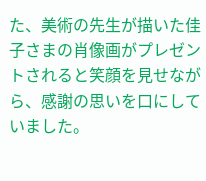た、美術の先生が描いた佳子さまの肖像画がプレゼントされると笑顔を見せながら、感謝の思いを口にしていました。